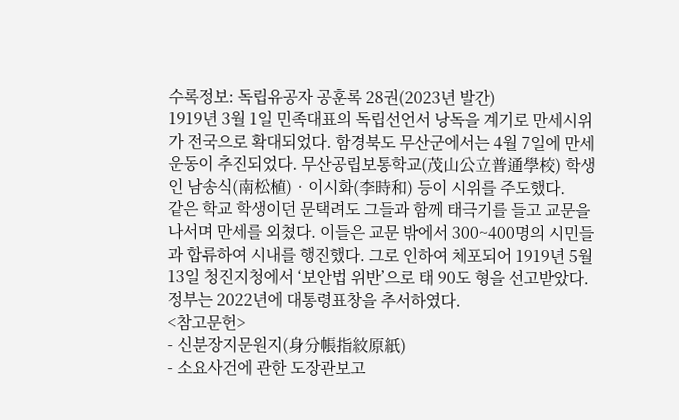수록정보: 독립유공자 공훈록 28권(2023년 발간)
1919년 3월 1일 민족대표의 독립선언서 낭독을 계기로 만세시위가 전국으로 확대되었다. 함경북도 무산군에서는 4월 7일에 만세운동이 추진되었다. 무산공립보통학교(茂山公立普通學校) 학생인 남송식(南松植)‧이시화(李時和) 등이 시위를 주도했다.
같은 학교 학생이던 문택려도 그들과 함께 태극기를 들고 교문을 나서며 만세를 외쳤다. 이들은 교문 밖에서 300~400명의 시민들과 합류하여 시내를 행진했다. 그로 인하여 체포되어 1919년 5월 13일 청진지청에서 ‘보안법 위반’으로 태 90도 형을 선고받았다.
정부는 2022년에 대통령표창을 추서하였다.
<참고문헌>
- 신분장지문원지(身分帳指紋原紙)
- 소요사건에 관한 도장관보고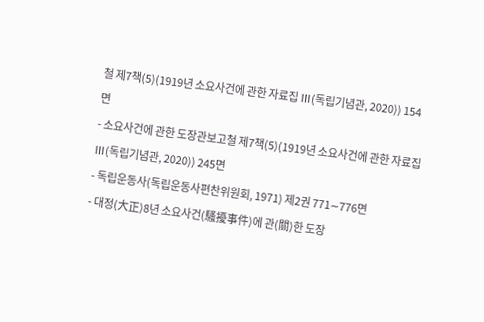철 제7책(5)(1919년 소요사건에 관한 자료집 Ⅲ(독립기념관, 2020)) 154면
- 소요사건에 관한 도장관보고철 제7책(5)(1919년 소요사건에 관한 자료집 Ⅲ(독립기념관, 2020)) 245면
- 독립운동사(독립운동사편찬위원회, 1971) 제2권 771∼776면
- 대정(大正)8년 소요사건(騷擾事件)에 관(關)한 도장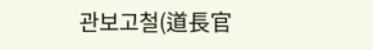관보고철(道長官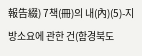報告綴) 7책(冊)의 내(內)(5)-지방소요에 관한 건(함경북도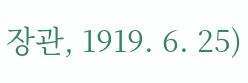장관, 1919. 6. 25)